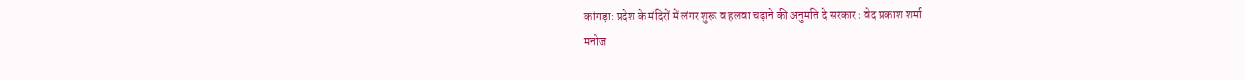कांगड़ा: प्रदेश के मंदिरों में लंगर शुरू व हलवा चढ़ाने की अनुमति दे सरकार : वेद प्रकाश शर्मा
मनोज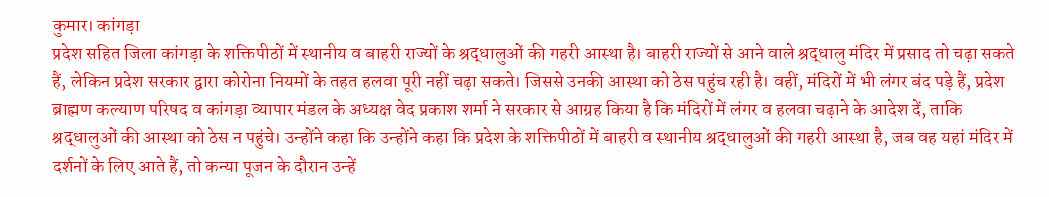कुमार। कांगड़ा
प्रदेश सहित जिला कांगड़ा के शक्तिपीठों में स्थानीय व बाहरी राज्यों के श्रद्धालुओं की गहरी आस्था है। बाहरी राज्यों से आने वाले श्रद्धालु मंदिर में प्रसाद तो चढ़ा सकते हैं, लेकिन प्रदेश सरकार द्वारा कोरोना नियमों के तहत हलवा पूरी नहीं चढ़ा सकते। जिससे उनकी आस्था को ठेस पहुंच रही है। वहीं, मंदिरों में भी लंगर बंद पड़े हैं, प्रदेश ब्राह्मण कल्याण परिषद व कांगड़ा व्यापार मंडल के अध्यक्ष वेद प्रकाश शर्मा ने सरकार से आग्रह किया है कि मंदिरों में लंगर व हलवा चढ़ाने के आदेश दें, ताकि श्रद्धालुओं की आस्था को ठेस न पहुंचे। उन्होंने कहा कि उन्होंने कहा कि प्रदेश के शक्तिपीठों में बाहरी व स्थानीय श्रद्धालुओं की गहरी आस्था है, जब वह यहां मंदिर में दर्शनों के लिए आते हैं, तो कन्या पूजन के दौरान उन्हें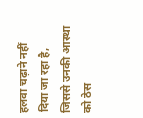हलवा चढ़ाने नहीं दिया जा रहा है, जिससे उनकी आस्था को ठेस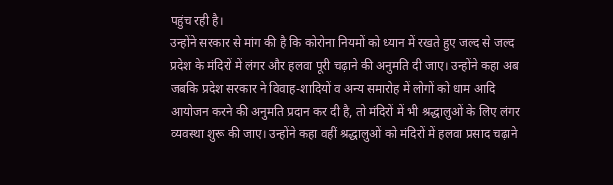पहुंच रही है।
उन्होंने सरकार से मांग की है कि कोरोना नियमों को ध्यान में रखते हुए जल्द से जल्द प्रदेश के मंदिरों में लंगर और हलवा पूरी चढ़ाने की अनुमति दी जाए। उन्होंने कहा अब जबकि प्रदेश सरकार ने विवाह-शादियों व अन्य समारोह में लोगों को धाम आदि आयोजन करने की अनुमति प्रदान कर दी है, तो मंदिरों में भी श्रद्धालुओं के लिए लंगर व्यवस्था शुरू की जाए। उन्होंने कहा वहीं श्रद्धालुओं को मंदिरों में हलवा प्रसाद चढ़ाने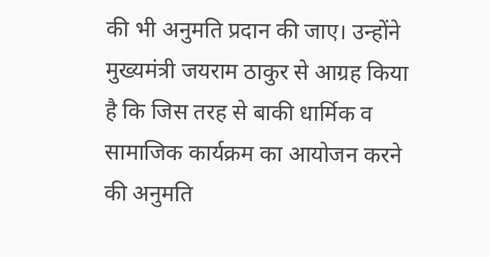की भी अनुमति प्रदान की जाए। उन्होंने मुख्यमंत्री जयराम ठाकुर से आग्रह किया है कि जिस तरह से बाकी धार्मिक व सामाजिक कार्यक्रम का आयोजन करने की अनुमति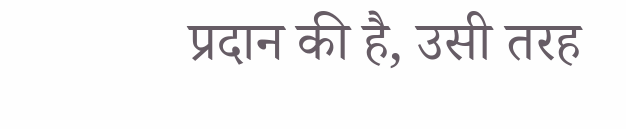प्रदान की है, उसी तरह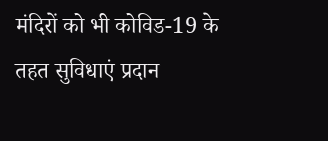मंदिरों को भी कोविड-19 के तहत सुविधाएं प्रदान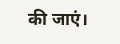की जाएं।